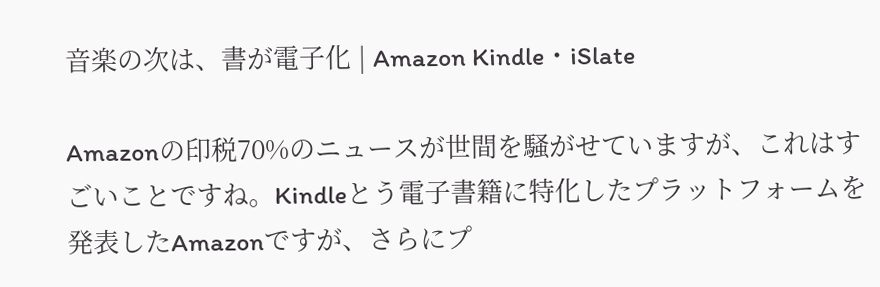音楽の次は、書が電子化 | Amazon Kindle・iSlate

Amazonの印税70%のニュースが世間を騒がせていますが、これはすごいことですね。Kindleとう電子書籍に特化したプラットフォームを発表したAmazonですが、さらにプ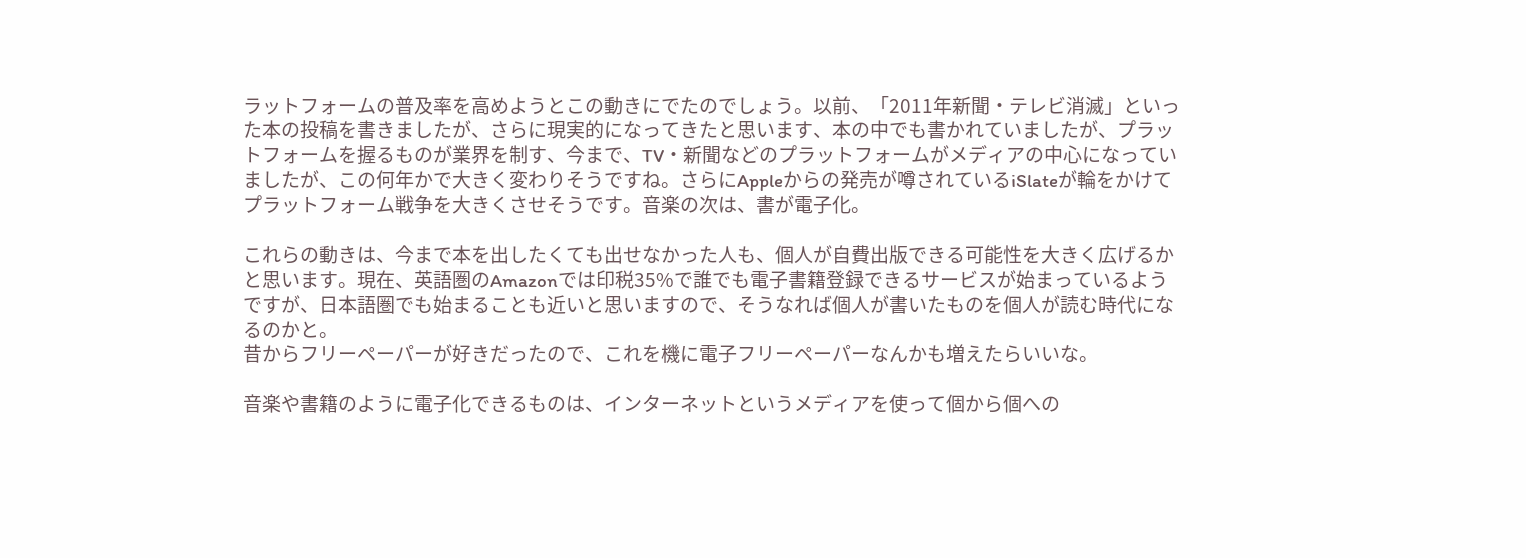ラットフォームの普及率を高めようとこの動きにでたのでしょう。以前、「2011年新聞・テレビ消滅」といった本の投稿を書きましたが、さらに現実的になってきたと思います、本の中でも書かれていましたが、プラットフォームを握るものが業界を制す、今まで、TV・新聞などのプラットフォームがメディアの中心になっていましたが、この何年かで大きく変わりそうですね。さらにAppleからの発売が噂されているiSlateが輪をかけてプラットフォーム戦争を大きくさせそうです。音楽の次は、書が電子化。

これらの動きは、今まで本を出したくても出せなかった人も、個人が自費出版できる可能性を大きく広げるかと思います。現在、英語圏のAmazonでは印税35%で誰でも電子書籍登録できるサービスが始まっているようですが、日本語圏でも始まることも近いと思いますので、そうなれば個人が書いたものを個人が読む時代になるのかと。
昔からフリーペーパーが好きだったので、これを機に電子フリーペーパーなんかも増えたらいいな。

音楽や書籍のように電子化できるものは、インターネットというメディアを使って個から個への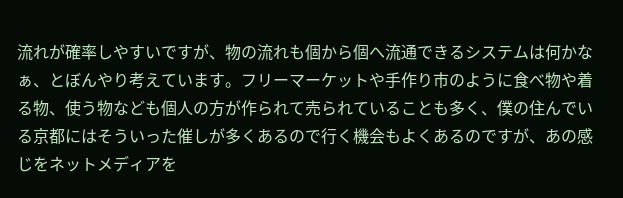流れが確率しやすいですが、物の流れも個から個へ流通できるシステムは何かなぁ、とぼんやり考えています。フリーマーケットや手作り市のように食べ物や着る物、使う物なども個人の方が作られて売られていることも多く、僕の住んでいる京都にはそういった催しが多くあるので行く機会もよくあるのですが、あの感じをネットメディアを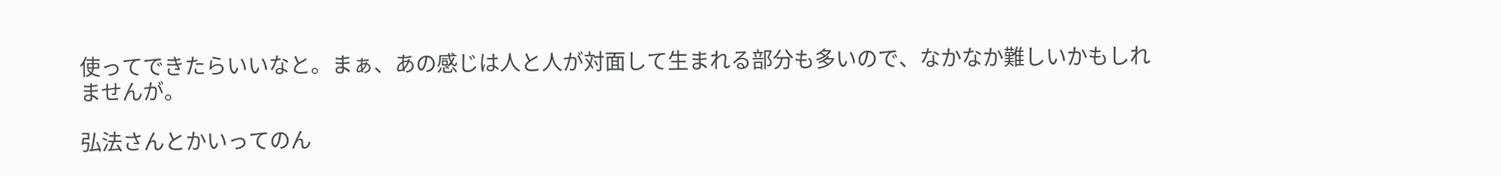使ってできたらいいなと。まぁ、あの感じは人と人が対面して生まれる部分も多いので、なかなか難しいかもしれませんが。

弘法さんとかいってのん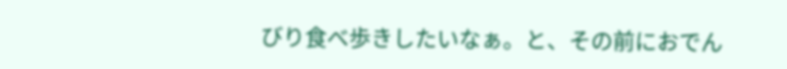びり食べ歩きしたいなぁ。と、その前におでん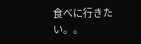食べに行きたい。。